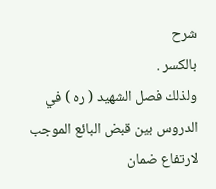شرح
بالكسر .
ولذلك فصل الشهيد ( ره ) في الدروس بين قبض البائع الموجب لارتفاع ضمان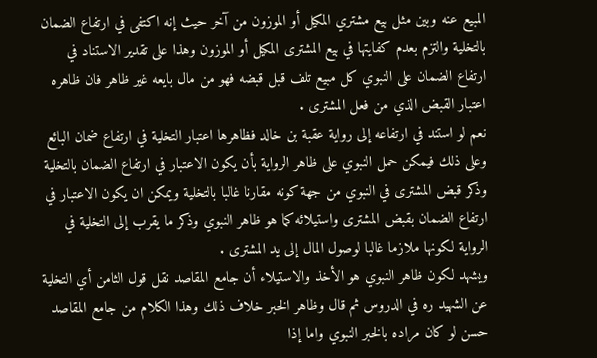المبيع عنه وبين مثل بيع مشتري المكيل أو الموزون من آخر حيث إنه اكتفى في ارتفاع الضمان بالتخلية والتزم بعدم كفايتها في بيع المشترى المكيل أو الموزون وهذا على تقدير الاستناد في ارتفاع الضمان على النبوي كل مبيع تلف قبل قبضه فهو من مال بايعه غير ظاهر فان ظاهره اعتبار القبض الذي من فعل المشترى .
نعم لو استند في ارتفاعه إلى رواية عقبة بن خالد فظاهرها اعتبار التخلية في ارتفاع ضمان البائع وعلى ذلك فيمكن حمل النبوي على ظاهر الرواية بأن يكون الاعتبار في ارتفاع الضمان بالتخلية وذكر قبض المشترى في النبوي من جهة كونه مقارنا غالبا بالتخلية ويمكن ان يكون الاعتبار في ارتفاع الضمان بقبض المشترى واستيلائه كما هو ظاهر النبوي وذكر ما يقرب إلى التخلية في الرواية لكونها ملازما غالبا لوصول المال إلى يد المشترى .
ويشهد لكون ظاهر النبوي هو الأخذ والاستيلاء أن جامع المقاصد نقل قول الثامن أي التخلية عن الشهيد ره في الدروس ثم قال وظاهر الخبر خلاف ذلك وهذا الكلام من جامع المقاصد حسن لو كان مراده بالخبر النبوي واما إذا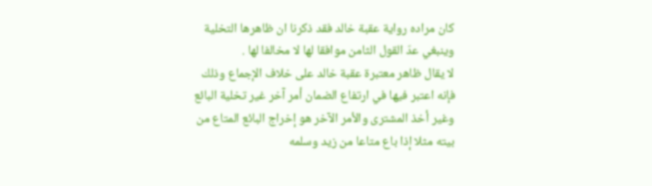كان مراده رواية عقبة خالد فقد ذكرنا ان ظاهرها التخلية وينبغي عدّ القول الثامن موافقا لها لا مخالفا لها .
لا يقال ظاهر معتبرة عقبة خالد على خلاف الإجماع وذلك فإنه اعتبر فيها في ارتفاع الضمان أمر آخر غير تخلية البائع وغير أخذ المشترى والأمر الآخر هو إخراج البائع المتاع من بيته مثلا إذا باع متاعا من زيد وسلمه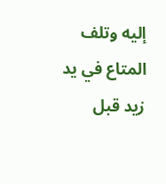إليه وتلف المتاع في يد زيد قبل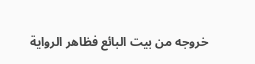خروجه من بيت البائع فظاهر الرواية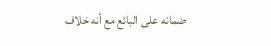ضمانه على البائع مع أنه خلاف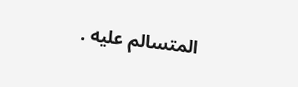المتسالم عليه .